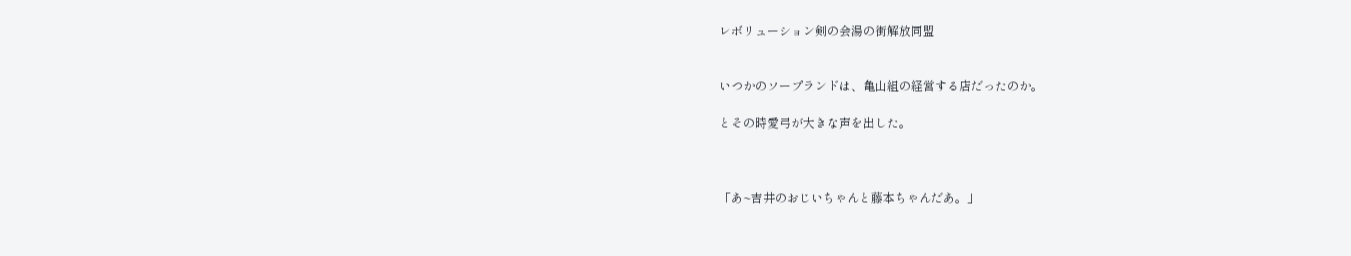レボリューション剣の会湯の街解放同盟


いつかのソープランドは、亀山組の経営する店だったのか。

とその時愛弓が大きな声を出した。



「あ~吉井のおじいちゃんと藤本ちゃんだあ。」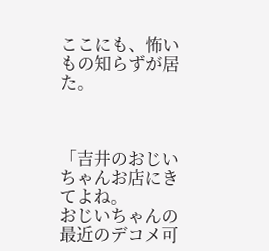ここにも、怖いもの知らずが居た。



「吉井のおじいちゃんお店にきてよね。
おじいちゃんの最近のデコメ可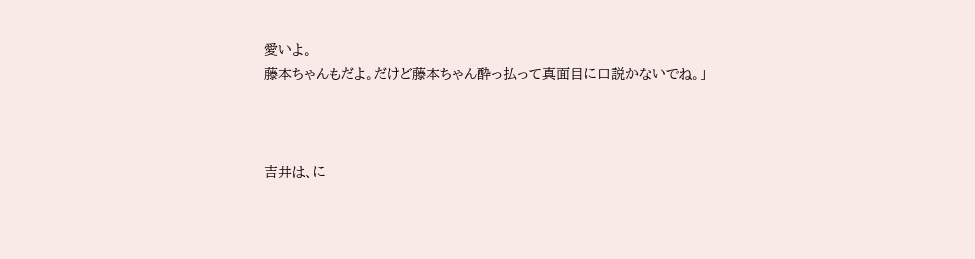愛いよ。
藤本ちゃんもだよ。だけど藤本ちゃん酔っ払って真面目に口説かないでね。」



吉井は、に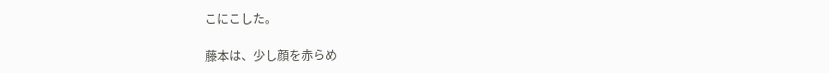こにこした。

藤本は、少し顔を赤らめ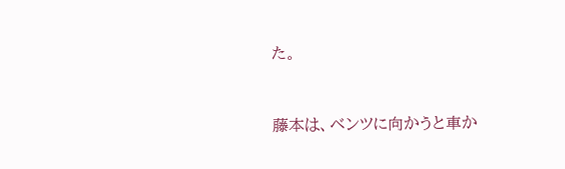た。


藤本は、ベンツに向かうと車か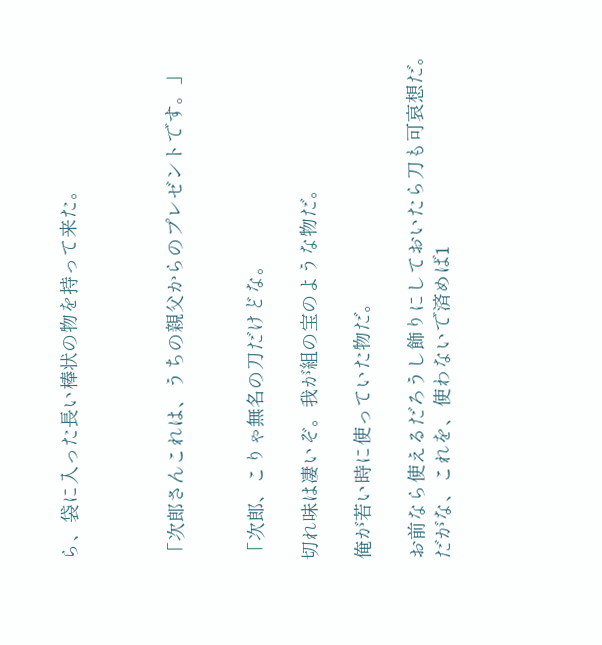ら、袋に入った長い棒状の物を持って来た。



「次郎さんこれは、うちの親父からのプレゼントです。」


「次郎、こりゃ無名の刀だけどな。

切れ味は凄いぞ。我が組の宝のような物だ。

俺が若い時に使っていた物だ。

お前なら使えるだろうし飾りにしておいたら刀も可哀想だ。
だがな、これを、使わないで済めば1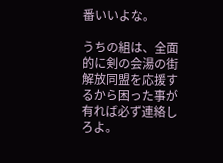番いいよな。

うちの組は、全面的に剣の会湯の街解放同盟を応援するから困った事が有れば必ず連絡しろよ。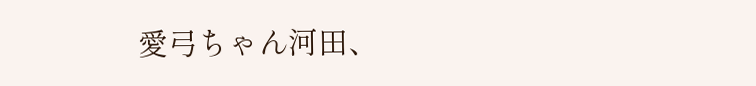愛弓ちゃん河田、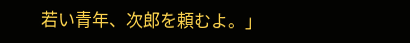若い青年、次郎を頼むよ。」